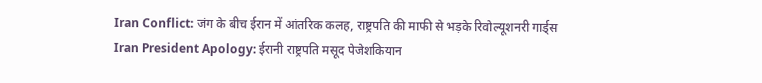Iran Conflict: जंग के बीच ईरान में आंतरिक कलह, राष्ट्रपति की माफी से भड़के रिवोल्यूशनरी गार्ड्स
Iran President Apology: ईरानी राष्ट्रपति मसूद पेजेशकियान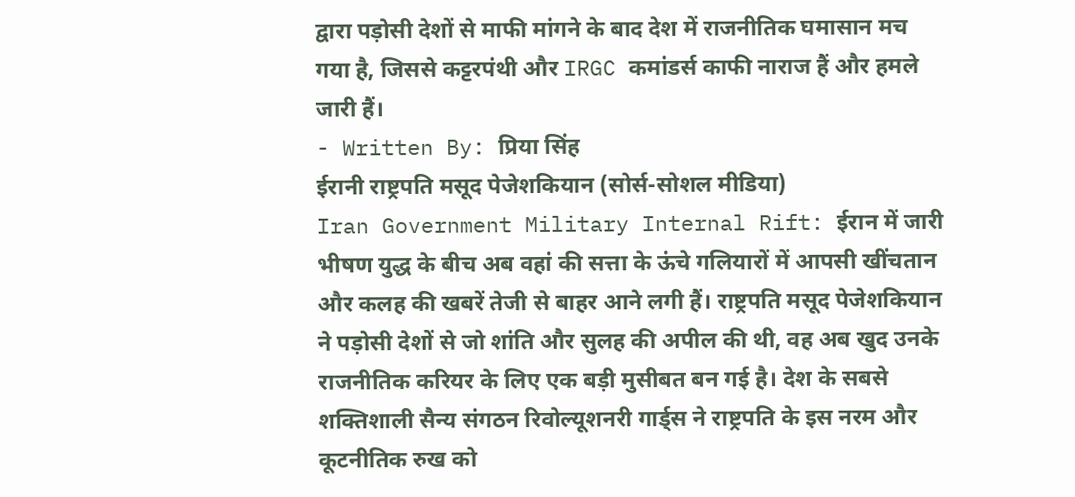द्वारा पड़ोसी देशों से माफी मांगने के बाद देश में राजनीतिक घमासान मच गया है, जिससे कट्टरपंथी और IRGC कमांडर्स काफी नाराज हैं और हमले जारी हैं।
- Written By: प्रिया सिंह
ईरानी राष्ट्रपति मसूद पेजेशकियान (सोर्स-सोशल मीडिया)
Iran Government Military Internal Rift: ईरान में जारी भीषण युद्ध के बीच अब वहां की सत्ता के ऊंचे गलियारों में आपसी खींचतान और कलह की खबरें तेजी से बाहर आने लगी हैं। राष्ट्रपति मसूद पेजेशकियान ने पड़ोसी देशों से जो शांति और सुलह की अपील की थी, वह अब खुद उनके राजनीतिक करियर के लिए एक बड़ी मुसीबत बन गई है। देश के सबसे शक्तिशाली सैन्य संगठन रिवोल्यूशनरी गार्ड्स ने राष्ट्रपति के इस नरम और कूटनीतिक रुख को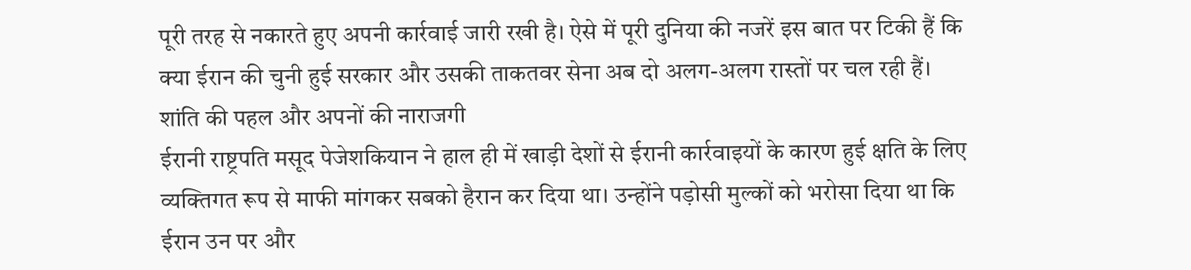पूरी तरह से नकारते हुए अपनी कार्रवाई जारी रखी है। ऐसे में पूरी दुनिया की नजरें इस बात पर टिकी हैं कि क्या ईरान की चुनी हुई सरकार और उसकी ताकतवर सेना अब दो अलग-अलग रास्तों पर चल रही हैं।
शांति की पहल और अपनों की नाराजगी
ईरानी राष्ट्रपति मसूद पेजेशकियान ने हाल ही में खाड़ी देशों से ईरानी कार्रवाइयों के कारण हुई क्षति के लिए व्यक्तिगत रूप से माफी मांगकर सबको हैरान कर दिया था। उन्होंने पड़ोसी मुल्कों को भरोसा दिया था कि ईरान उन पर और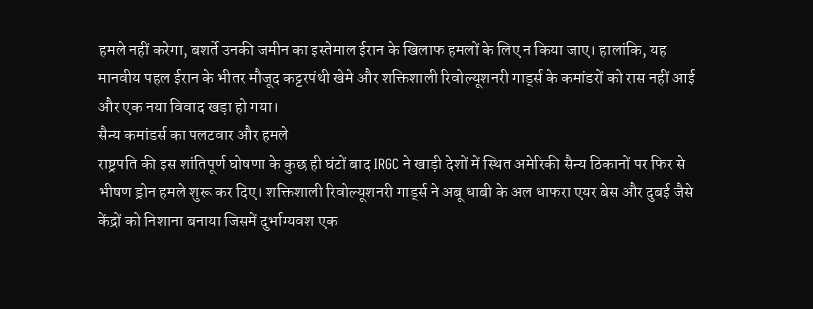हमले नहीं करेगा, बशर्ते उनकी जमीन का इस्तेमाल ईरान के खिलाफ हमलों के लिए न किया जाए। हालांकि, यह मानवीय पहल ईरान के भीतर मौजूद कट्टरपंथी खेमे और शक्तिशाली रिवोल्यूशनरी गार्ड्स के कमांडरों को रास नहीं आई और एक नया विवाद खड़ा हो गया।
सैन्य कमांडर्स का पलटवार और हमले
राष्ट्रपति की इस शांतिपूर्ण घोषणा के कुछ ही घंटों बाद IRGC ने खाड़ी देशों में स्थित अमेरिकी सैन्य ठिकानों पर फिर से भीषण ड्रोन हमले शुरू कर दिए। शक्तिशाली रिवोल्यूशनरी गार्ड्स ने अबू धाबी के अल धाफरा एयर बेस और दुबई जैसे केंद्रों को निशाना बनाया जिसमें दुर्भाग्यवश एक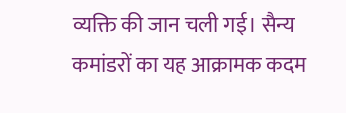व्यक्ति की जान चली गई। सैन्य कमांडरों का यह आक्रामक कदम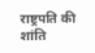राष्ट्रपति की शांति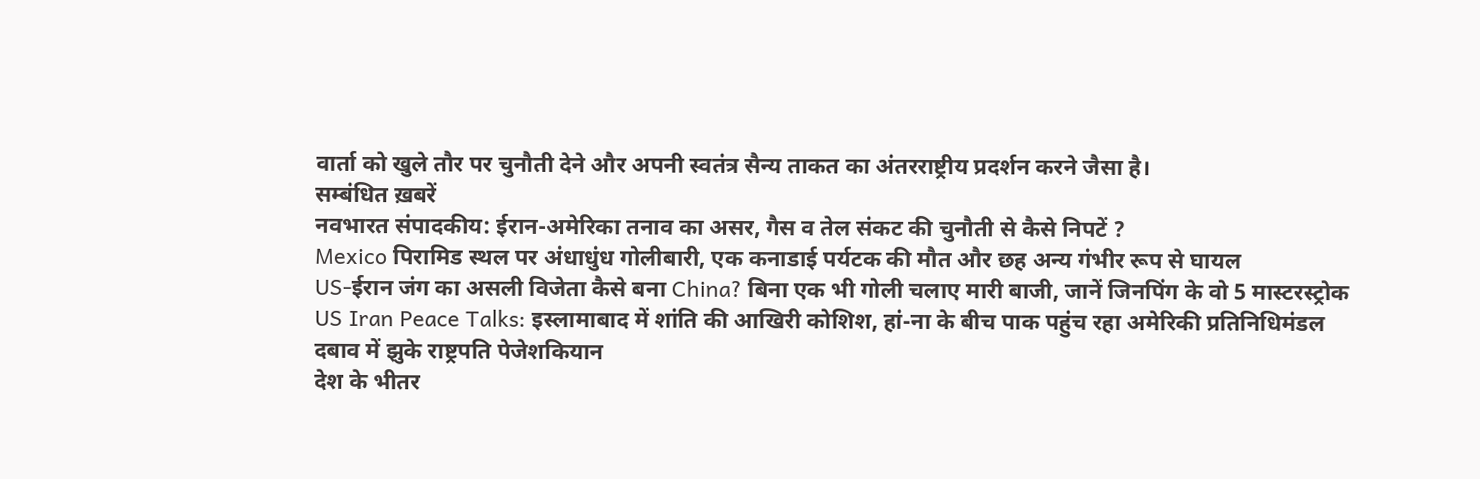वार्ता को खुले तौर पर चुनौती देने और अपनी स्वतंत्र सैन्य ताकत का अंतरराष्ट्रीय प्रदर्शन करने जैसा है।
सम्बंधित ख़बरें
नवभारत संपादकीय: ईरान-अमेरिका तनाव का असर, गैस व तेल संकट की चुनौती से कैसे निपटें ?
Mexico पिरामिड स्थल पर अंधाधुंध गोलीबारी, एक कनाडाई पर्यटक की मौत और छह अन्य गंभीर रूप से घायल
US-ईरान जंग का असली विजेता कैसे बना China? बिना एक भी गोली चलाए मारी बाजी, जानें जिनपिंग के वो 5 मास्टरस्ट्रोक
US Iran Peace Talks: इस्लामाबाद में शांति की आखिरी कोशिश, हां-ना के बीच पाक पहुंच रहा अमेरिकी प्रतिनिधिमंडल
दबाव में झुके राष्ट्रपति पेजेशकियान
देश के भीतर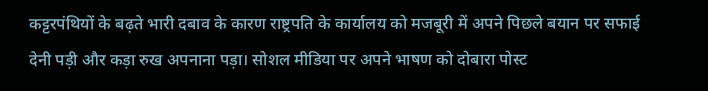कट्टरपंथियों के बढ़ते भारी दबाव के कारण राष्ट्रपति के कार्यालय को मजबूरी में अपने पिछले बयान पर सफाई देनी पड़ी और कड़ा रुख अपनाना पड़ा। सोशल मीडिया पर अपने भाषण को दोबारा पोस्ट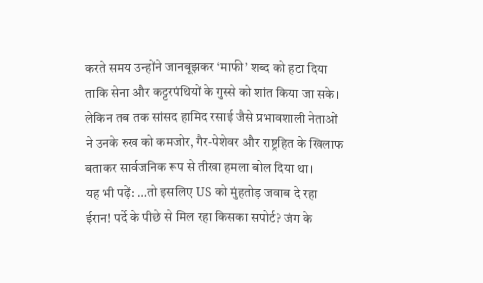करते समय उन्होंने जानबूझकर ‘माफी’ शब्द को हटा दिया ताकि सेना और कट्टरपंथियों के गुस्से को शांत किया जा सके। लेकिन तब तक सांसद हामिद रसाई जैसे प्रभावशाली नेताओं ने उनके रुख को कमजोर, गैर-पेशेवर और राष्ट्रहित के खिलाफ बताकर सार्वजनिक रूप से तीखा हमला बोल दिया था।
यह भी पढ़ें: …तो इसलिए US को मुंहतोड़ जवाब दे रहा ईरान! पर्दे के पीछे से मिल रहा किसका सपोर्ट? जंग के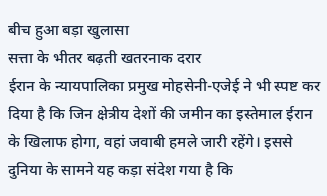बीच हुआ बड़ा खुलासा
सत्ता के भीतर बढ़ती खतरनाक दरार
ईरान के न्यायपालिका प्रमुख मोहसेनी-एजेई ने भी स्पष्ट कर दिया है कि जिन क्षेत्रीय देशों की जमीन का इस्तेमाल ईरान के खिलाफ होगा, वहां जवाबी हमले जारी रहेंगे। इससे दुनिया के सामने यह कड़ा संदेश गया है कि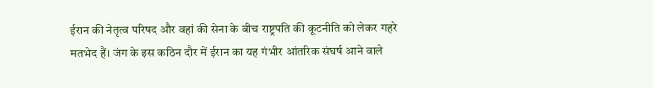ईरान की नेतृत्व परिषद और वहां की सेना के बीच राष्ट्रपति की कूटनीति को लेकर गहरे मतभेद हैं। जंग के इस कठिन दौर में ईरान का यह गंभीर आंतरिक संघर्ष आने वाले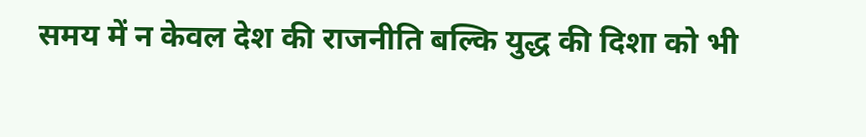समय में न केवल देश की राजनीति बल्कि युद्ध की दिशा को भी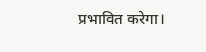प्रभावित करेगा।